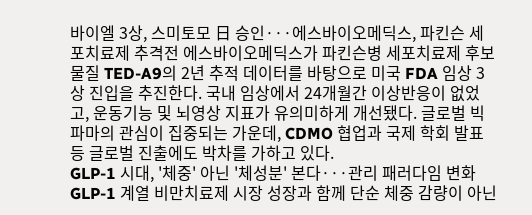바이엘 3상, 스미토모 日 승인···에스바이오메딕스, 파킨슨 세포치료제 추격전 에스바이오메딕스가 파킨슨병 세포치료제 후보물질 TED-A9의 2년 추적 데이터를 바탕으로 미국 FDA 임상 3상 진입을 추진한다. 국내 임상에서 24개월간 이상반응이 없었고, 운동기능 및 뇌영상 지표가 유의미하게 개선됐다. 글로벌 빅파마의 관심이 집중되는 가운데, CDMO 협업과 국제 학회 발표 등 글로벌 진출에도 박차를 가하고 있다.
GLP-1 시대, '체중' 아닌 '체성분' 본다···관리 패러다임 변화 GLP-1 계열 비만치료제 시장 성장과 함께 단순 체중 감량이 아닌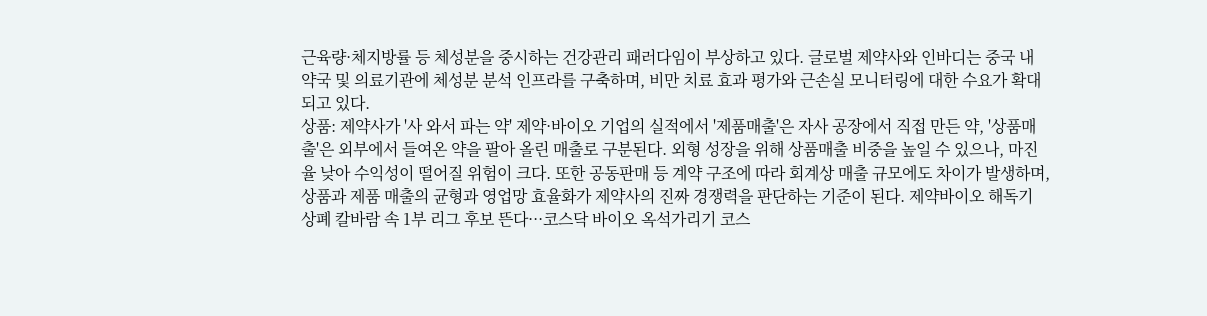근육량·체지방률 등 체성분을 중시하는 건강관리 패러다임이 부상하고 있다. 글로벌 제약사와 인바디는 중국 내 약국 및 의료기관에 체성분 분석 인프라를 구축하며, 비만 치료 효과 평가와 근손실 모니터링에 대한 수요가 확대되고 있다.
상품: 제약사가 '사 와서 파는 약' 제약·바이오 기업의 실적에서 '제품매출'은 자사 공장에서 직접 만든 약, '상품매출'은 외부에서 들여온 약을 팔아 올린 매출로 구분된다. 외형 성장을 위해 상품매출 비중을 높일 수 있으나, 마진율 낮아 수익성이 떨어질 위험이 크다. 또한 공동판매 등 계약 구조에 따라 회계상 매출 규모에도 차이가 발생하며, 상품과 제품 매출의 균형과 영업망 효율화가 제약사의 진짜 경쟁력을 판단하는 기준이 된다. 제약바이오 해독기
상폐 칼바람 속 1부 리그 후보 뜬다···코스닥 바이오 옥석가리기 코스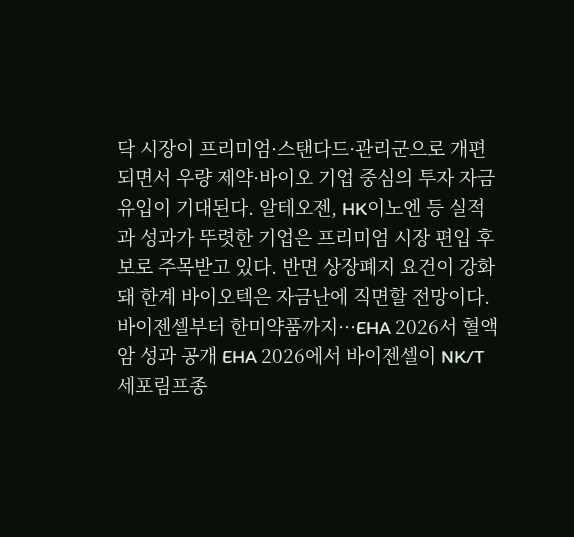닥 시장이 프리미엄·스탠다드·관리군으로 개편되면서 우량 제약·바이오 기업 중심의 투자 자금 유입이 기대된다. 알테오젠, HK이노엔 등 실적과 성과가 뚜렷한 기업은 프리미엄 시장 편입 후보로 주목받고 있다. 반면 상장폐지 요건이 강화돼 한계 바이오텍은 자금난에 직면할 전망이다.
바이젠셀부터 한미약품까지···EHA 2026서 혈액암 성과 공개 EHA 2026에서 바이젠셀이 NK/T세포림프종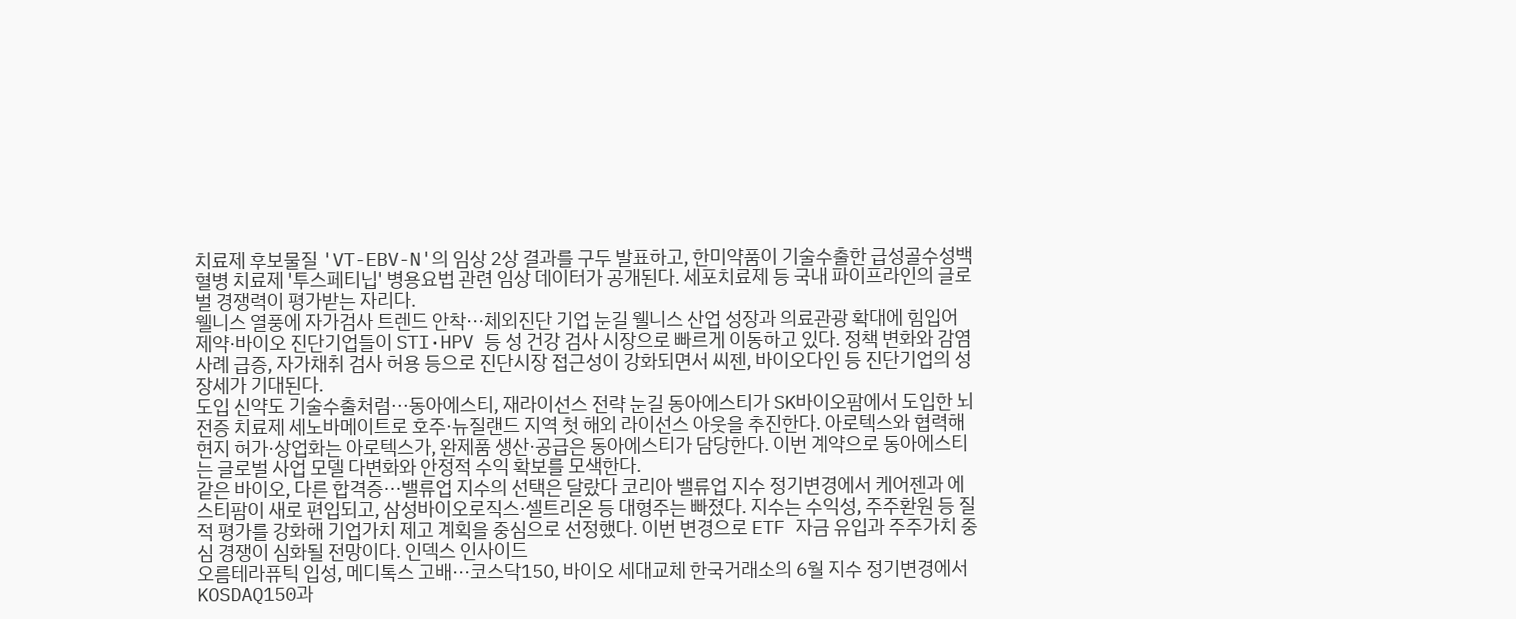치료제 후보물질 'VT-EBV-N'의 임상 2상 결과를 구두 발표하고, 한미약품이 기술수출한 급성골수성백혈병 치료제 '투스페티닙' 병용요법 관련 임상 데이터가 공개된다. 세포치료제 등 국내 파이프라인의 글로벌 경쟁력이 평가받는 자리다.
웰니스 열풍에 자가검사 트렌드 안착···체외진단 기업 눈길 웰니스 산업 성장과 의료관광 확대에 힘입어 제약·바이오 진단기업들이 STI·HPV 등 성 건강 검사 시장으로 빠르게 이동하고 있다. 정책 변화와 감염 사례 급증, 자가채취 검사 허용 등으로 진단시장 접근성이 강화되면서 씨젠, 바이오다인 등 진단기업의 성장세가 기대된다.
도입 신약도 기술수출처럼···동아에스티, 재라이선스 전략 눈길 동아에스티가 SK바이오팜에서 도입한 뇌전증 치료제 세노바메이트로 호주·뉴질랜드 지역 첫 해외 라이선스 아웃을 추진한다. 아로텍스와 협력해 현지 허가·상업화는 아로텍스가, 완제품 생산·공급은 동아에스티가 담당한다. 이번 계약으로 동아에스티는 글로벌 사업 모델 다변화와 안정적 수익 확보를 모색한다.
같은 바이오, 다른 합격증···밸류업 지수의 선택은 달랐다 코리아 밸류업 지수 정기변경에서 케어젠과 에스티팜이 새로 편입되고, 삼성바이오로직스·셀트리온 등 대형주는 빠졌다. 지수는 수익성, 주주환원 등 질적 평가를 강화해 기업가치 제고 계획을 중심으로 선정했다. 이번 변경으로 ETF 자금 유입과 주주가치 중심 경쟁이 심화될 전망이다. 인덱스 인사이드
오름테라퓨틱 입성, 메디톡스 고배···코스닥150, 바이오 세대교체 한국거래소의 6월 지수 정기변경에서 KOSDAQ150과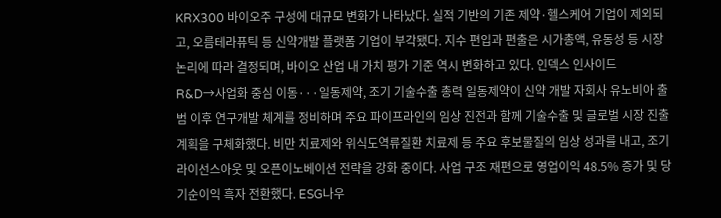KRX300 바이오주 구성에 대규모 변화가 나타났다. 실적 기반의 기존 제약·헬스케어 기업이 제외되고, 오름테라퓨틱 등 신약개발 플랫폼 기업이 부각됐다. 지수 편입과 편출은 시가총액, 유동성 등 시장 논리에 따라 결정되며, 바이오 산업 내 가치 평가 기준 역시 변화하고 있다. 인덱스 인사이드
R&D→사업화 중심 이동···일동제약, 조기 기술수출 총력 일동제약이 신약 개발 자회사 유노비아 출범 이후 연구개발 체계를 정비하며 주요 파이프라인의 임상 진전과 함께 기술수출 및 글로벌 시장 진출 계획을 구체화했다. 비만 치료제와 위식도역류질환 치료제 등 주요 후보물질의 임상 성과를 내고, 조기 라이선스아웃 및 오픈이노베이션 전략을 강화 중이다. 사업 구조 재편으로 영업이익 48.5% 증가 및 당기순이익 흑자 전환했다. ESG나우